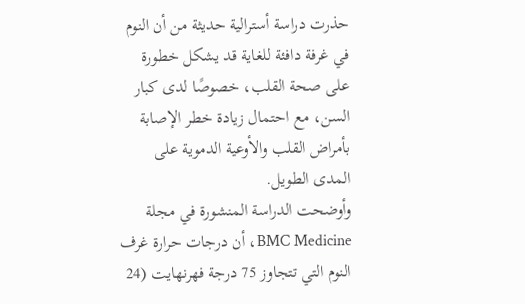حذرت دراسة أسترالية حديثة من أن النوم في غرفة دافئة للغاية قد يشكل خطورة على صحة القلب، خصوصًا لدى كبار السن، مع احتمال زيادة خطر الإصابة بأمراض القلب والأوعية الدموية على المدى الطويل.
وأوضحت الدراسة المنشورة في مجلة BMC Medicine، أن درجات حرارة غرف النوم التي تتجاوز 75 درجة فهرنهايت (24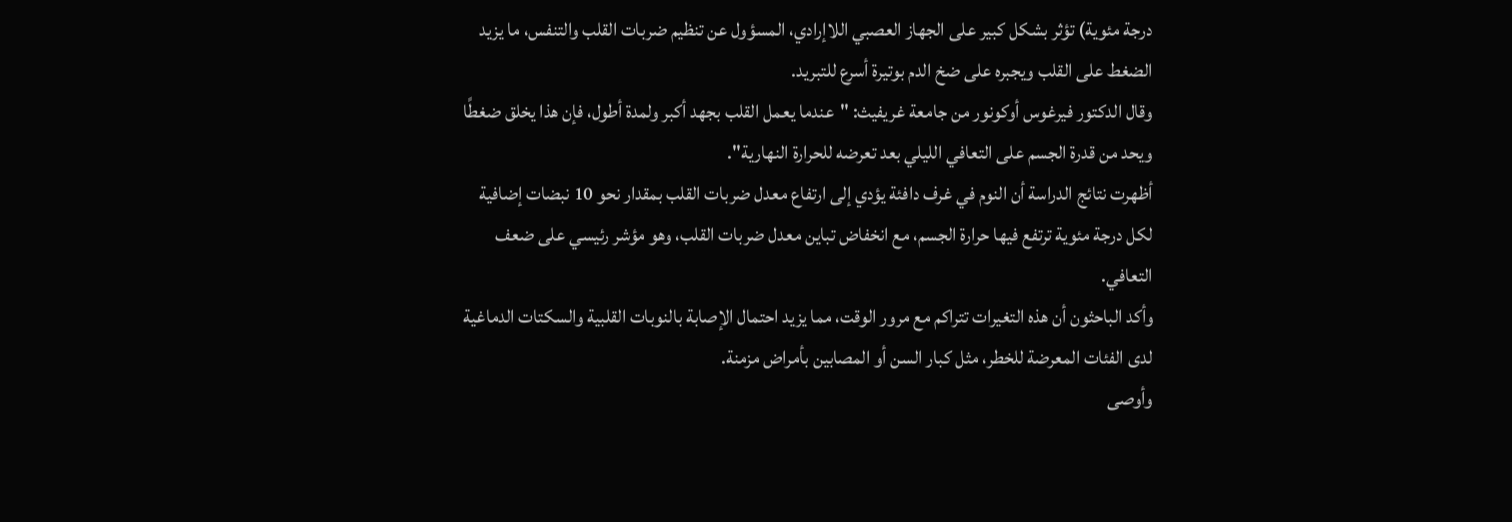درجة مئوية) تؤثر بشكل كبير على الجهاز العصبي اللاإرادي، المسؤول عن تنظيم ضربات القلب والتنفس، ما يزيد الضغط على القلب ويجبره على ضخ الدم بوتيرة أسرع للتبريد.
وقال الدكتور فيرغوس أوكونور من جامعة غريفيث: "عندما يعمل القلب بجهد أكبر ولمدة أطول، فإن هذا يخلق ضغطًا ويحد من قدرة الجسم على التعافي الليلي بعد تعرضه للحرارة النهارية".
أظهرت نتائج الدراسة أن النوم في غرف دافئة يؤدي إلى ارتفاع معدل ضربات القلب بمقدار نحو 10 نبضات إضافية لكل درجة مئوية ترتفع فيها حرارة الجسم، مع انخفاض تباين معدل ضربات القلب، وهو مؤشر رئيسي على ضعف التعافي.
وأكد الباحثون أن هذه التغيرات تتراكم مع مرور الوقت، مما يزيد احتمال الإصابة بالنوبات القلبية والسكتات الدماغية لدى الفئات المعرضة للخطر، مثل كبار السن أو المصابين بأمراض مزمنة.
وأوصى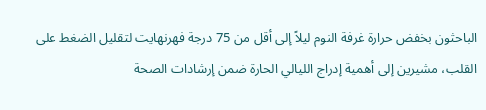الباحثون بخفض حرارة غرفة النوم ليلاً إلى أقل من 75 درجة فهرنهايت لتقليل الضغط على القلب، مشيرين إلى أهمية إدراج الليالي الحارة ضمن إرشادات الصحة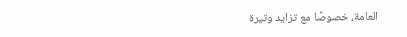العامة، خصوصًا مع تزايد وتيرة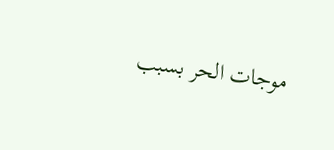موجات الحر بسبب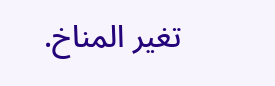تغير المناخ.